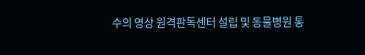수의 영상 원격판독센터 설립 및 동물병원 통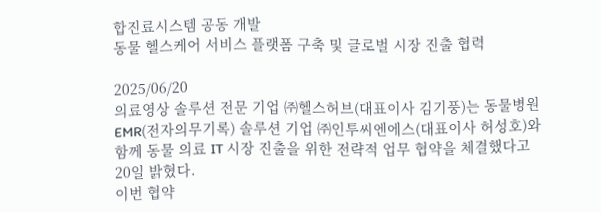합진료시스템 공동 개발
동물 헬스케어 서비스 플랫폼 구축 및 글로벌 시장 진출 협력

2025/06/20
의료영상 솔루션 전문 기업 ㈜헬스허브(대표이사 김기풍)는 동물병원 EMR(전자의무기록) 솔루션 기업 ㈜인투씨엔에스(대표이사 허성호)와 함께 동물 의료 IT 시장 진출을 위한 전략적 업무 협약을 체결했다고 20일 밝혔다.
이번 협약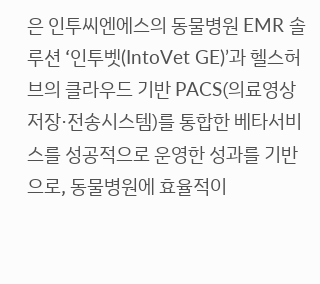은 인투씨엔에스의 동물병원 EMR 솔루션 ‘인투벳(IntoVet GE)’과 헬스허브의 클라우드 기반 PACS(의료영상 저장·전송시스템)를 통합한 베타서비스를 성공적으로 운영한 성과를 기반으로, 동물병원에 효율적이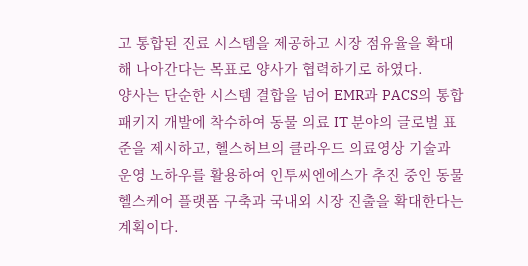고 통합된 진료 시스템을 제공하고 시장 점유율을 확대해 나아간다는 목표로 양사가 협력하기로 하였다.
양사는 단순한 시스템 결합을 넘어 EMR과 PACS의 통합 패키지 개발에 착수하여 동물 의료 IT 분야의 글로벌 표준을 제시하고, 헬스허브의 클라우드 의료영상 기술과 운영 노하우를 활용하여 인투씨엔에스가 추진 중인 동물 헬스케어 플랫폼 구축과 국내외 시장 진출을 확대한다는 계획이다.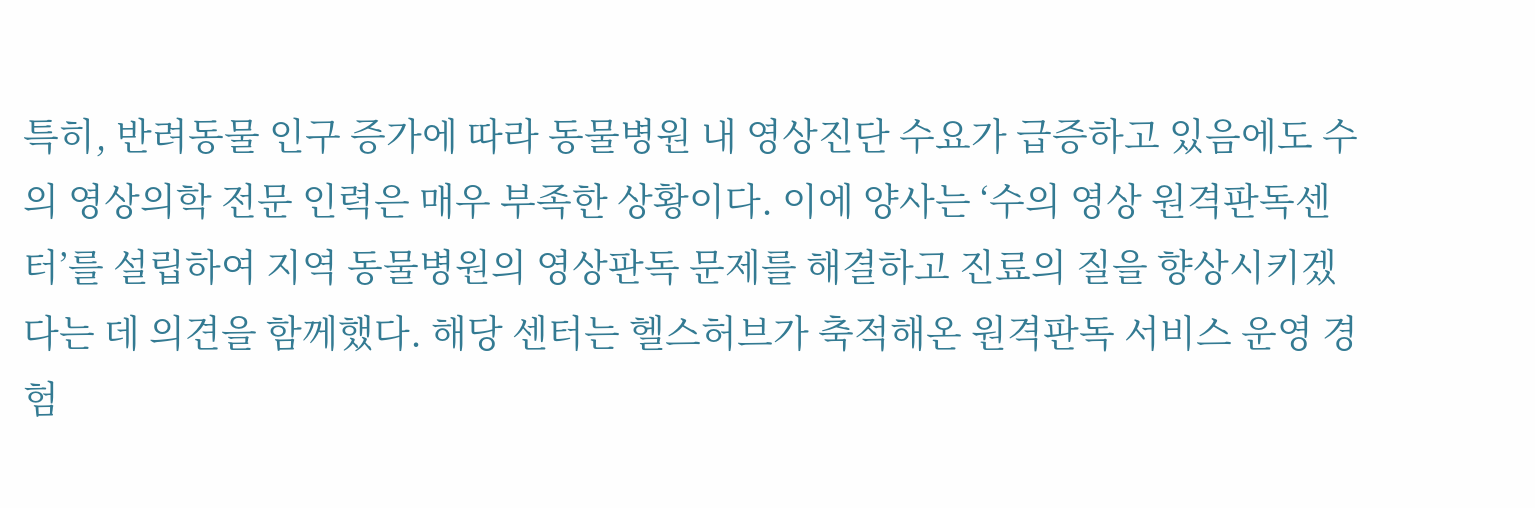특히, 반려동물 인구 증가에 따라 동물병원 내 영상진단 수요가 급증하고 있음에도 수의 영상의학 전문 인력은 매우 부족한 상황이다. 이에 양사는 ‘수의 영상 원격판독센터’를 설립하여 지역 동물병원의 영상판독 문제를 해결하고 진료의 질을 향상시키겠다는 데 의견을 함께했다. 해당 센터는 헬스허브가 축적해온 원격판독 서비스 운영 경험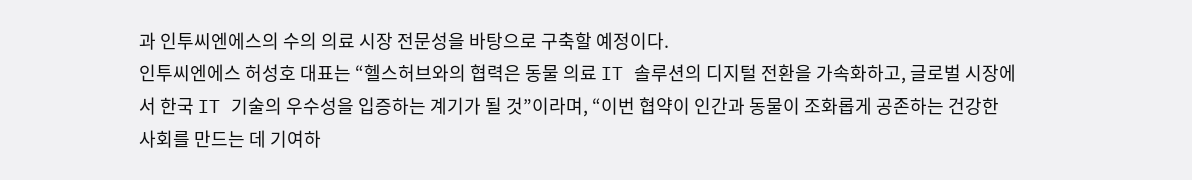과 인투씨엔에스의 수의 의료 시장 전문성을 바탕으로 구축할 예정이다.
인투씨엔에스 허성호 대표는 “헬스허브와의 협력은 동물 의료 IT 솔루션의 디지털 전환을 가속화하고, 글로벌 시장에서 한국 IT 기술의 우수성을 입증하는 계기가 될 것”이라며, “이번 협약이 인간과 동물이 조화롭게 공존하는 건강한 사회를 만드는 데 기여하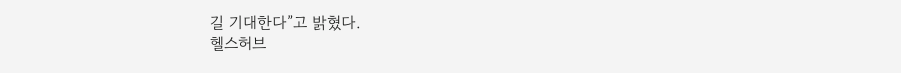길 기대한다”고 밝혔다.
헬스허브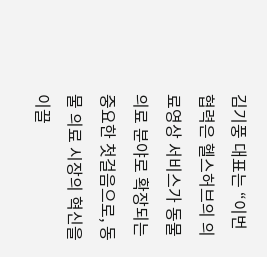김기풍 대표는 “이번 협력은 헬스허브의 의료영상 서비스가 동물 의료 분야로 확장되는 중요한 첫걸음으로, 동물 의료 시장의 혁신을 이끌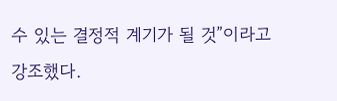수 있는 결정적 계기가 될 것”이라고 강조했다.